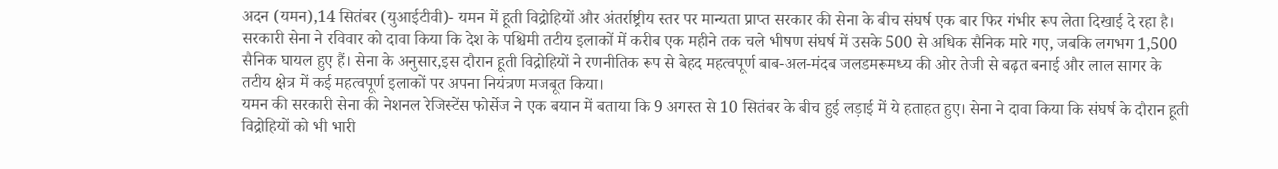अदन (यमन),14 सितंबर (युआईटीवी)- यमन में हूती विद्रोहियों और अंतर्राष्ट्रीय स्तर पर मान्यता प्राप्त सरकार की सेना के बीच संघर्ष एक बार फिर गंभीर रूप लेता दिखाई दे रहा है। सरकारी सेना ने रविवार को दावा किया कि देश के पश्चिमी तटीय इलाकों में करीब एक महीने तक चले भीषण संघर्ष में उसके 500 से अधिक सैनिक मारे गए, जबकि लगभग 1,500 सैनिक घायल हुए हैं। सेना के अनुसार,इस दौरान हूती विद्रोहियों ने रणनीतिक रूप से बेहद महत्वपूर्ण बाब-अल-मंदब जलडमरूमध्य की ओर तेजी से बढ़त बनाई और लाल सागर के तटीय क्षेत्र में कई महत्वपूर्ण इलाकों पर अपना नियंत्रण मजबूत किया।
यमन की सरकारी सेना की नेशनल रेजिस्टेंस फोर्सेज ने एक बयान में बताया कि 9 अगस्त से 10 सितंबर के बीच हुई लड़ाई में ये हताहत हुए। सेना ने दावा किया कि संघर्ष के दौरान हूती विद्रोहियों को भी भारी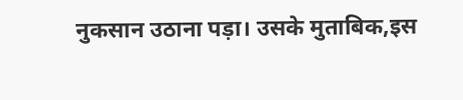नुकसान उठाना पड़ा। उसके मुताबिक,इस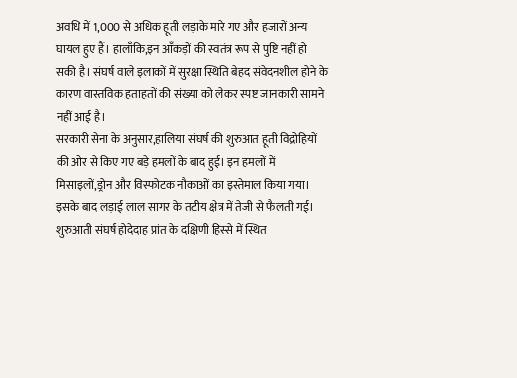अवधि में 1,000 से अधिक हूती लड़ाके मारे गए और हजारों अन्य घायल हुए हैं। हालाँकि,इन आँकड़ों की स्वतंत्र रूप से पुष्टि नहीं हो सकी है। संघर्ष वाले इलाकों में सुरक्षा स्थिति बेहद संवेदनशील होने के कारण वास्तविक हताहतों की संख्या को लेकर स्पष्ट जानकारी सामने नहीं आई है।
सरकारी सेना के अनुसार,हालिया संघर्ष की शुरुआत हूती विद्रोहियों की ओर से किए गए बड़े हमलों के बाद हुई। इन हमलों में मिसाइलों,ड्रोन और विस्फोटक नौकाओं का इस्तेमाल किया गया। इसके बाद लड़ाई लाल सागर के तटीय क्षेत्र में तेजी से फैलती गई। शुरुआती संघर्ष होदेदाह प्रांत के दक्षिणी हिस्से में स्थित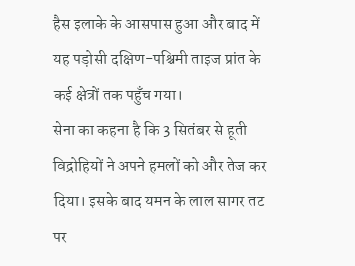हैस इलाके के आसपास हुआ और बाद में यह पड़ोसी दक्षिण-पश्चिमी ताइज प्रांत के कई क्षेत्रों तक पहुँच गया।
सेना का कहना है कि 3 सितंबर से हूती विद्रोहियों ने अपने हमलों को और तेज कर दिया। इसके बाद यमन के लाल सागर तट पर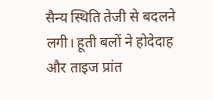सैन्य स्थिति तेजी से बदलने लगी। हूती बलों ने होदेदाह और ताइज प्रांत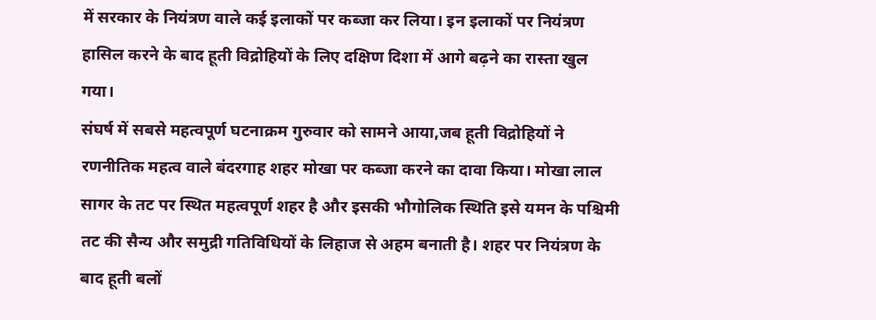में सरकार के नियंत्रण वाले कई इलाकों पर कब्जा कर लिया। इन इलाकों पर नियंत्रण हासिल करने के बाद हूती विद्रोहियों के लिए दक्षिण दिशा में आगे बढ़ने का रास्ता खुल गया।
संघर्ष में सबसे महत्वपूर्ण घटनाक्रम गुरुवार को सामने आया,जब हूती विद्रोहियों ने रणनीतिक महत्व वाले बंदरगाह शहर मोखा पर कब्जा करने का दावा किया। मोखा लाल सागर के तट पर स्थित महत्वपूर्ण शहर है और इसकी भौगोलिक स्थिति इसे यमन के पश्चिमी तट की सैन्य और समुद्री गतिविधियों के लिहाज से अहम बनाती है। शहर पर नियंत्रण के बाद हूती बलों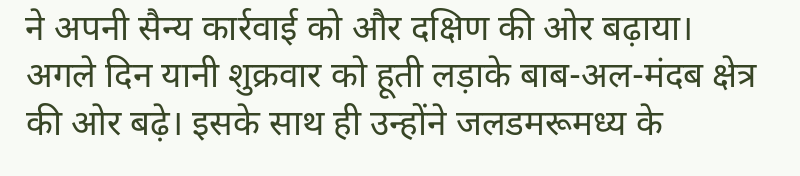ने अपनी सैन्य कार्रवाई को और दक्षिण की ओर बढ़ाया।
अगले दिन यानी शुक्रवार को हूती लड़ाके बाब-अल-मंदब क्षेत्र की ओर बढ़े। इसके साथ ही उन्होंने जलडमरूमध्य के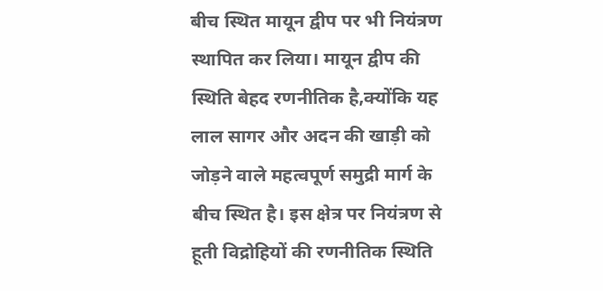बीच स्थित मायून द्वीप पर भी नियंत्रण स्थापित कर लिया। मायून द्वीप की स्थिति बेहद रणनीतिक है,क्योंकि यह लाल सागर और अदन की खाड़ी को जोड़ने वाले महत्वपूर्ण समुद्री मार्ग के बीच स्थित है। इस क्षेत्र पर नियंत्रण से हूती विद्रोहियों की रणनीतिक स्थिति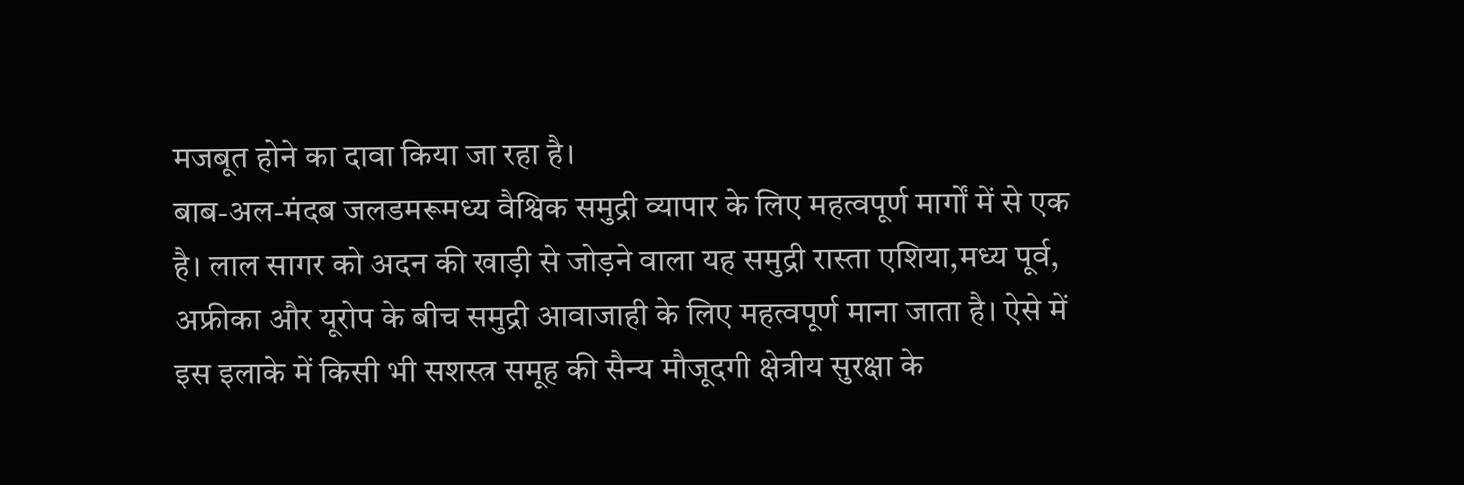मजबूत होने का दावा किया जा रहा है।
बाब-अल-मंदब जलडमरूमध्य वैश्विक समुद्री व्यापार के लिए महत्वपूर्ण मार्गों में से एक है। लाल सागर को अदन की खाड़ी से जोड़ने वाला यह समुद्री रास्ता एशिया,मध्य पूर्व, अफ्रीका और यूरोप के बीच समुद्री आवाजाही के लिए महत्वपूर्ण माना जाता है। ऐसे में इस इलाके में किसी भी सशस्त्र समूह की सैन्य मौजूदगी क्षेत्रीय सुरक्षा के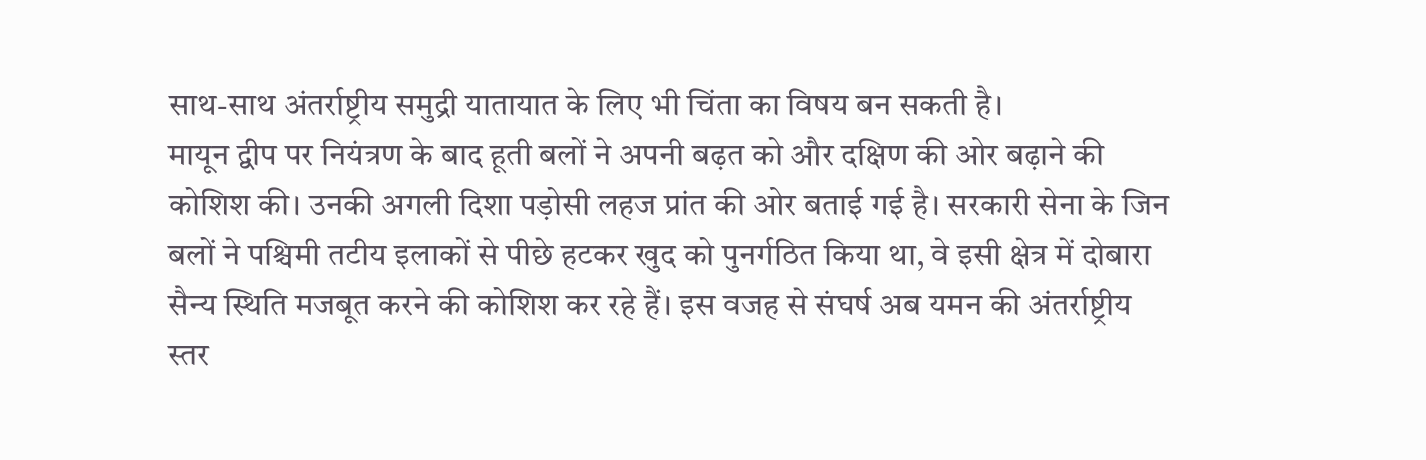साथ-साथ अंतर्राष्ट्रीय समुद्री यातायात के लिए भी चिंता का विषय बन सकती है।
मायून द्वीप पर नियंत्रण के बाद हूती बलों ने अपनी बढ़त को और दक्षिण की ओर बढ़ाने की कोशिश की। उनकी अगली दिशा पड़ोसी लहज प्रांत की ओर बताई गई है। सरकारी सेना के जिन बलों ने पश्चिमी तटीय इलाकों से पीछे हटकर खुद को पुनर्गठित किया था, वे इसी क्षेत्र में दोबारा सैन्य स्थिति मजबूत करने की कोशिश कर रहे हैं। इस वजह से संघर्ष अब यमन की अंतर्राष्ट्रीय स्तर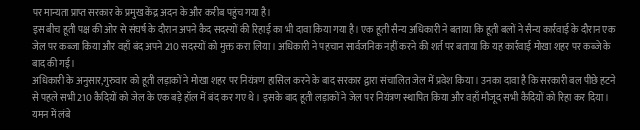पर मान्यता प्राप्त सरकार के प्रमुख केंद्र अदन के और करीब पहुंच गया है।
इस बीच हूती पक्ष की ओर से संघर्ष के दौरान अपने कैद सदस्यों की रिहाई का भी दावा किया गया है। एक हूती सैन्य अधिकारी ने बताया कि हूती बलों ने सैन्य कार्रवाई के दौरान एक जेल पर कब्जा किया और वहाँ बंद अपने 210 सदस्यों को मुक्त करा लिया। अधिकारी ने पहचान सार्वजनिक नहीं करने की शर्त पर बताया कि यह कार्रवाई मोखा शहर पर कब्जे के बाद की गई।
अधिकारी के अनुसार,गुरुवार को हूती लड़ाकों ने मोखा शहर पर नियंत्रण हासिल करने के बाद सरकार द्वारा संचालित जेल में प्रवेश किया। उनका दावा है कि सरकारी बल पीछे हटने से पहले सभी 210 कैदियों को जेल के एक बड़े हॉल में बंद कर गए थे। इसके बाद हूती लड़ाकों ने जेल पर नियंत्रण स्थापित किया और वहाँ मौजूद सभी कैदियों को रिहा कर दिया।
यमन में लंबे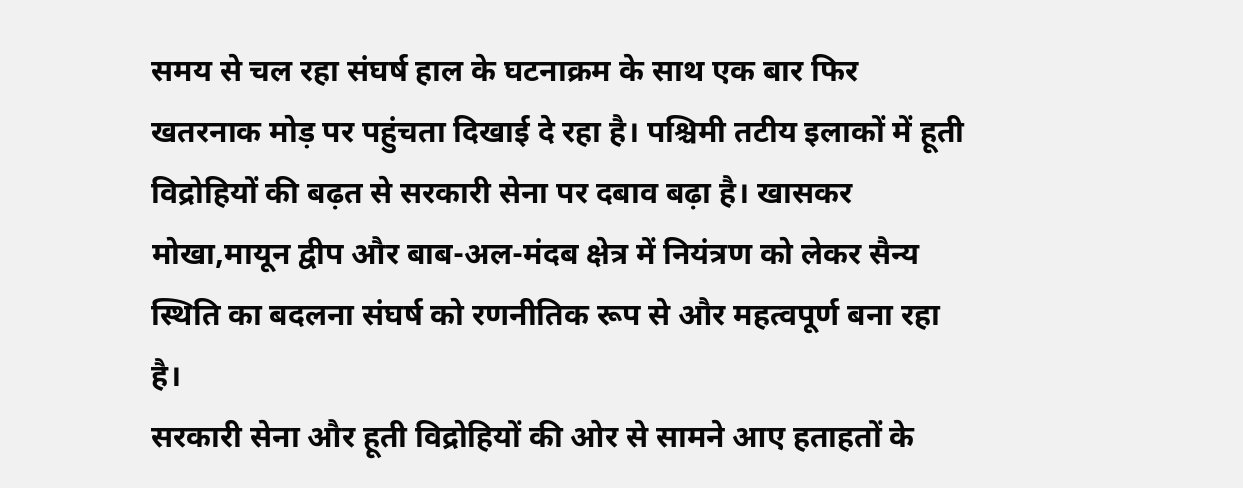समय से चल रहा संघर्ष हाल के घटनाक्रम के साथ एक बार फिर खतरनाक मोड़ पर पहुंचता दिखाई दे रहा है। पश्चिमी तटीय इलाकों में हूती विद्रोहियों की बढ़त से सरकारी सेना पर दबाव बढ़ा है। खासकर मोखा,मायून द्वीप और बाब-अल-मंदब क्षेत्र में नियंत्रण को लेकर सैन्य स्थिति का बदलना संघर्ष को रणनीतिक रूप से और महत्वपूर्ण बना रहा है।
सरकारी सेना और हूती विद्रोहियों की ओर से सामने आए हताहतों के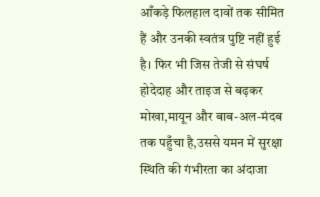आँकड़े फिलहाल दावों तक सीमित हैं और उनकी स्वतंत्र पुष्टि नहीं हुई है। फिर भी जिस तेजी से संघर्ष होदेदाह और ताइज से बढ़कर मोखा,मायून और बाब-अल-मंदब तक पहुँचा है,उससे यमन में सुरक्षा स्थिति की गंभीरता का अंदाजा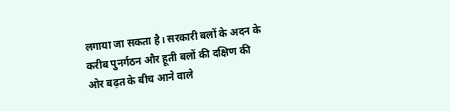लगाया जा सकता है। सरकारी बलों के अदन के करीब पुनर्गठन और हूती बलों की दक्षिण की ओर बढ़त के बीच आने वाले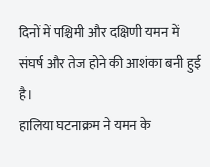दिनों में पश्चिमी और दक्षिणी यमन में संघर्ष और तेज होने की आशंका बनी हुई है।
हालिया घटनाक्रम ने यमन के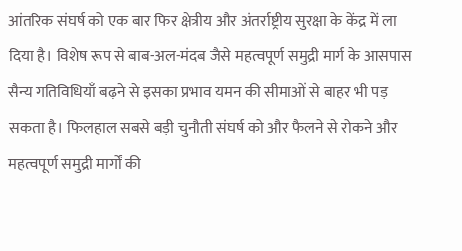आंतरिक संघर्ष को एक बार फिर क्षेत्रीय और अंतर्राष्ट्रीय सुरक्षा के केंद्र में ला दिया है। विशेष रूप से बाब-अल-मंदब जैसे महत्वपूर्ण समुद्री मार्ग के आसपास सैन्य गतिविधियाँ बढ़ने से इसका प्रभाव यमन की सीमाओं से बाहर भी पड़ सकता है। फिलहाल सबसे बड़ी चुनौती संघर्ष को और फैलने से रोकने और महत्वपूर्ण समुद्री मार्गों की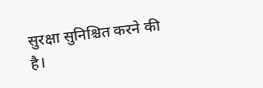सुरक्षा सुनिश्चित करने की है।